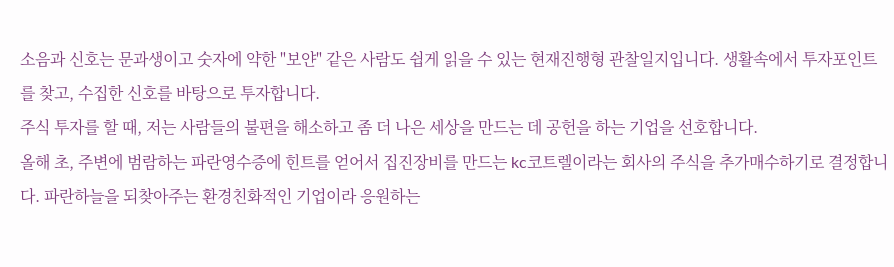소음과 신호는 문과생이고 숫자에 약한 "보얀" 같은 사람도 쉽게 읽을 수 있는 현재진행형 관찰일지입니다. 생활속에서 투자포인트를 찾고, 수집한 신호를 바탕으로 투자합니다.
주식 투자를 할 때, 저는 사람들의 불편을 해소하고 좀 더 나은 세상을 만드는 데 공헌을 하는 기업을 선호합니다.
올해 초, 주변에 범람하는 파란영수증에 힌트를 얻어서 집진장비를 만드는 kc코트렐이라는 회사의 주식을 추가매수하기로 결정합니다. 파란하늘을 되찾아주는 환경친화적인 기업이라 응원하는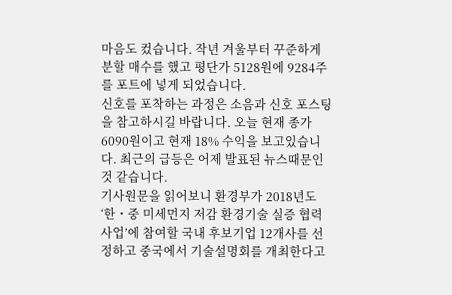마음도 컸습니다. 작년 겨울부터 꾸준하게 분할 매수를 했고 평단가 5128원에 9284주를 포트에 넣게 되었습니다.
신호를 포착하는 과정은 소음과 신호 포스팅을 참고하시길 바랍니다. 오늘 현재 종가 6090원이고 현재 18% 수익을 보고있습니다. 최근의 급등은 어제 발표된 뉴스때문인 것 같습니다.
기사원문을 읽어보니 환경부가 2018년도 ‘한・중 미세먼지 저감 환경기술 실증 협력사업’에 참여할 국내 후보기업 12개사를 선정하고 중국에서 기술설명회를 개최한다고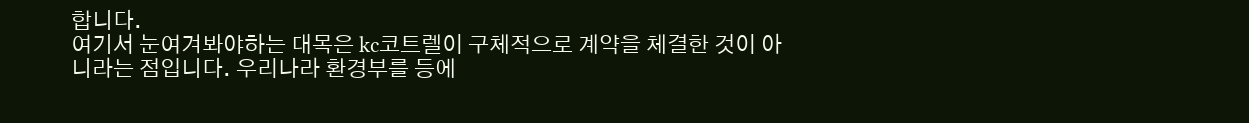합니다.
여기서 눈여겨봐야하는 대목은 kc코트렐이 구체적으로 계약을 체결한 것이 아니라는 점입니다. 우리나라 환경부를 등에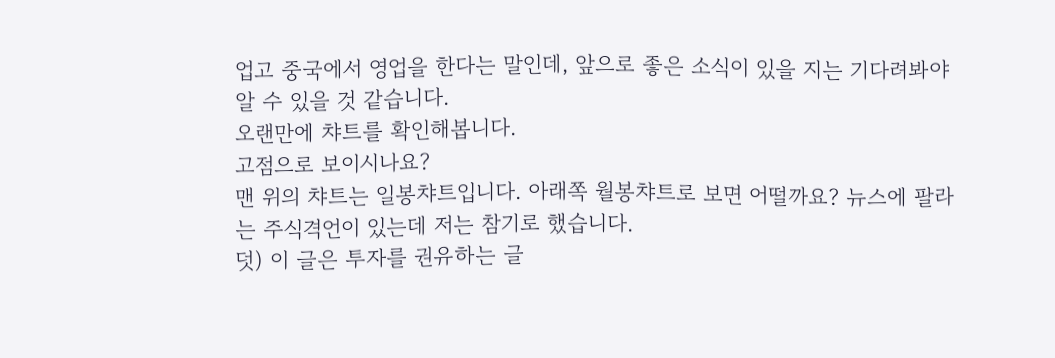업고 중국에서 영업을 한다는 말인데, 앞으로 좋은 소식이 있을 지는 기다려봐야 알 수 있을 것 같습니다.
오랜만에 챠트를 확인해봅니다.
고점으로 보이시나요?
맨 위의 챠트는 일봉챠트입니다. 아래쪽 월봉챠트로 보면 어떨까요? 뉴스에 팔라는 주식격언이 있는데 저는 참기로 했습니다.
덧) 이 글은 투자를 권유하는 글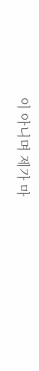이 아니며 제가 마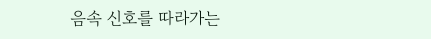음속 신호를 따라가는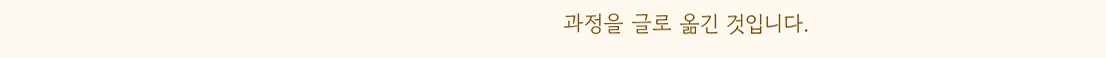과정을 글로 옮긴 것입니다.